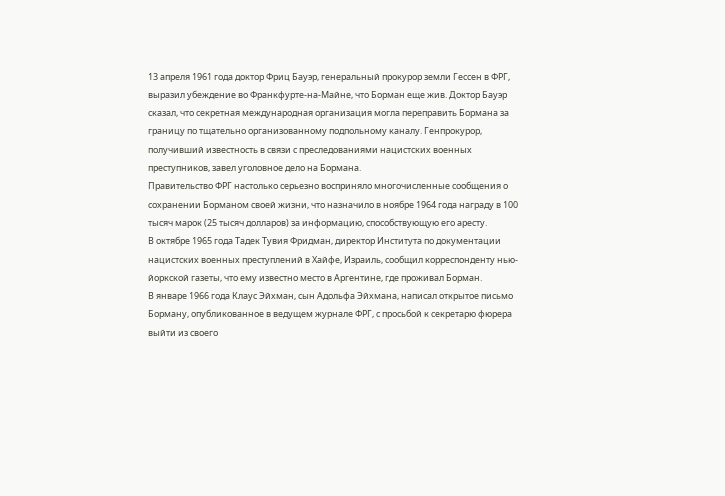13 апреля 1961 года доктор Фриц Бауэр, генеральный прокурор земли Гессен в ФРГ, выразил убеждение во Франкфурте-на-Майне, что Борман еще жив. Доктор Бауэр сказал, что секретная международная организация могла переправить Бормана за границу по тщательно организованному подпольному каналу. Генпрокурор, получивший известность в связи с преследованиями нацистских военных преступников, завел уголовное дело на Бормана.
Правительство ФРГ настолько серьезно восприняло многочисленные сообщения о сохранении Борманом своей жизни, что назначило в ноябре 1964 года награду в 100 тысяч марок (25 тысяч долларов) за информацию, способствующую его аресту.
В октябре 1965 года Тадек Тувия Фридман, директор Института по документации нацистских военных преступлений в Хайфе, Израиль, сообщил корреспонденту нью-йоркской газеты, что ему известно место в Аргентине, где проживал Борман.
В январе 1966 года Клаус Эйхман, сын Адольфа Эйхмана, написал открытое письмо Борману, опубликованное в ведущем журнале ФРГ, с просьбой к секретарю фюрера выйти из своего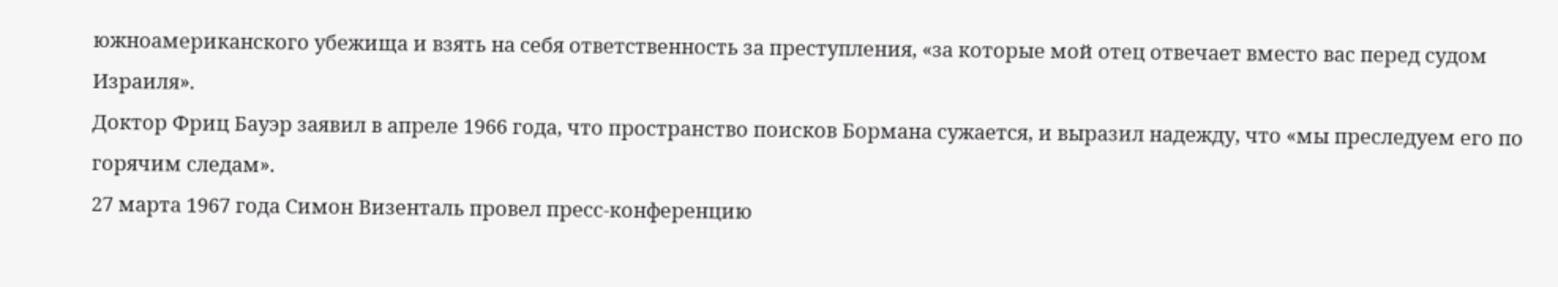южноамериканского убежища и взять на себя ответственность за преступления, «за которые мой отец отвечает вместо вас перед судом Израиля».
Доктор Фриц Бауэр заявил в апреле 1966 года, что пространство поисков Бормана сужается, и выразил надежду, что «мы преследуем его по горячим следам».
27 марта 1967 года Симон Визенталь провел пресс-конференцию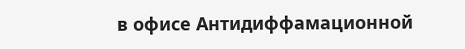в офисе Антидиффамационной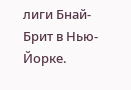лиги Бнай-Брит в Нью-Йорке.